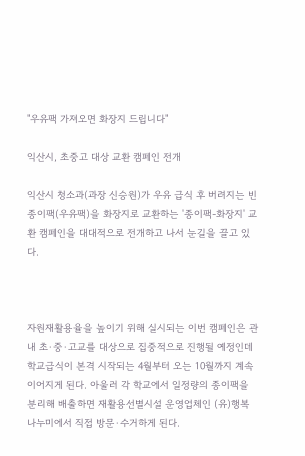"우유팩 가져오면 화장지 드립니다"

익산시, 초중고 대상 교환 캠페인 전개

익산시 청소과(과장 신승원)가 우유 급식 후 버려지는 빈 종이팩(우유팩)을 화장지로 교환하는 '종이팩-화장지' 교환 캠페인을 대대적으로 전개하고 나서 눈길을 끌고 있다.



자원재활용율을 높이기 위해 실시되는 이번 캠페인은 관내 초·중·고교를 대상으로 집중적으로 진행될 예정인데 학교급식이 본격 시작되는 4월부터 오는 10월까지 계속 이어지게 된다. 아울러 각 학교에서 일정량의 종이팩을 분리해 배출하면 재활용선별시설 운영업체인 (유)행복나누미에서 직접 방문·수거하게 된다.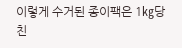이렇게 수거된 종이팩은 1㎏당 친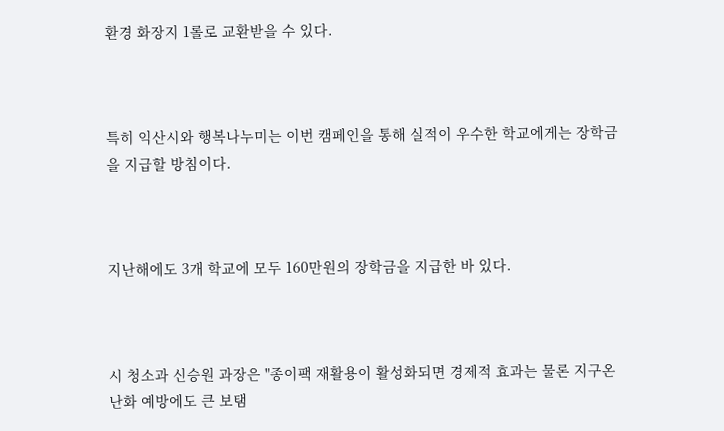환경 화장지 1롤로 교환받을 수 있다.



특히 익산시와 행복나누미는 이번 캠페인을 통해 실적이 우수한 학교에게는 장학금을 지급할 방침이다.



지난해에도 3개 학교에 모두 160만원의 장학금을 지급한 바 있다.



시 청소과 신승원 과장은 "종이팩 재활용이 활성화되면 경제적 효과는 물론 지구온난화 예방에도 큰 보탬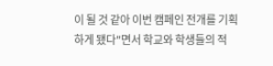이 될 것 같아 이번 캠페인 전개를 기획하게 됐다"면서 학교와 학생들의 적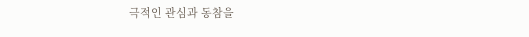극적인 관심과 동참을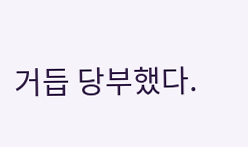거듭 당부했다.